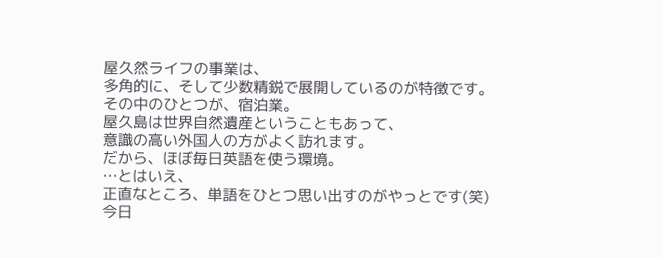屋久然ライフの事業は、
多角的に、そして少数精鋭で展開しているのが特徴です。
その中のひとつが、宿泊業。
屋久島は世界自然遺産ということもあって、
意識の高い外国人の方がよく訪れます。
だから、ほぼ毎日英語を使う環境。
…とはいえ、
正直なところ、単語をひとつ思い出すのがやっとです(笑)
今日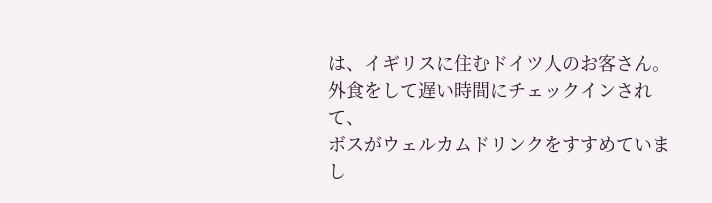は、イギリスに住むドイツ人のお客さん。
外食をして遅い時間にチェックインされて、
ボスがウェルカムドリンクをすすめていまし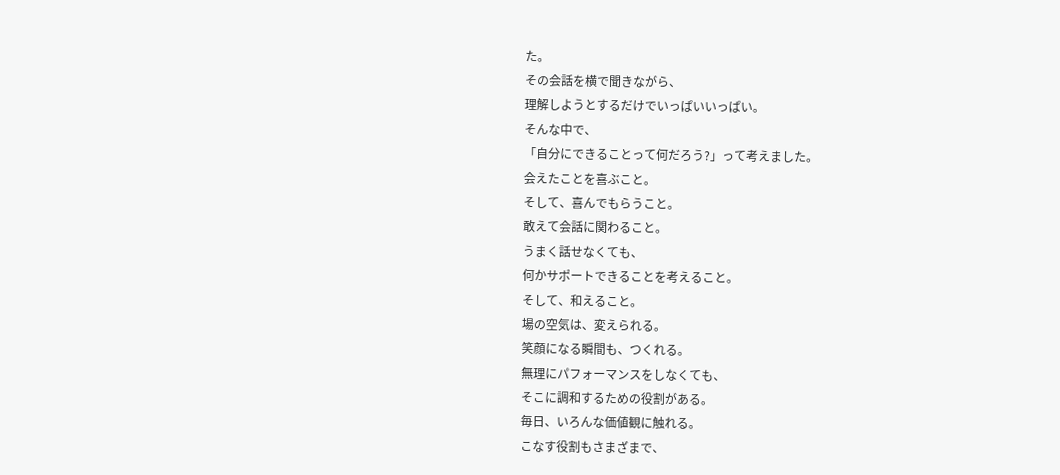た。
その会話を横で聞きながら、
理解しようとするだけでいっぱいいっぱい。
そんな中で、
「自分にできることって何だろう?」って考えました。
会えたことを喜ぶこと。
そして、喜んでもらうこと。
敢えて会話に関わること。
うまく話せなくても、
何かサポートできることを考えること。
そして、和えること。
場の空気は、変えられる。
笑顔になる瞬間も、つくれる。
無理にパフォーマンスをしなくても、
そこに調和するための役割がある。
毎日、いろんな価値観に触れる。
こなす役割もさまざまで、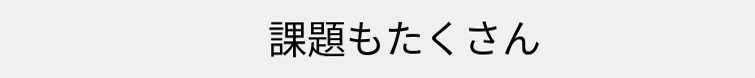課題もたくさん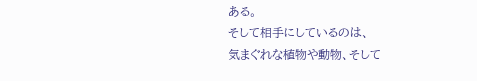ある。
そして相手にしているのは、
気まぐれな植物や動物、そして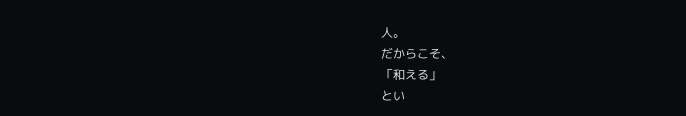人。
だからこそ、
「和える」
とい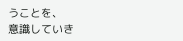うことを、
意識していき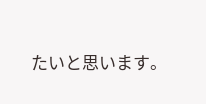たいと思います。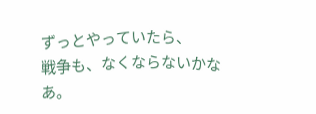ずっとやっていたら、
戦争も、なくならないかなあ。